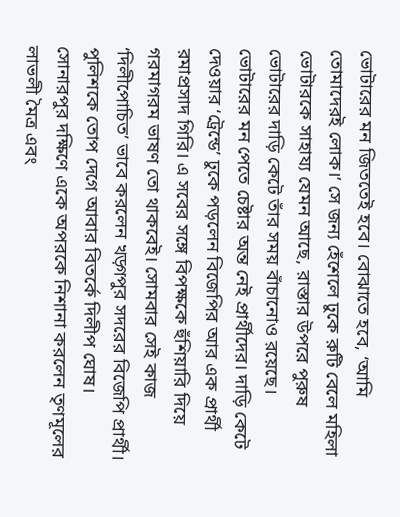ভোটারের মন জিততেই হবে। বোঝাতে হবে, ‘আমি তোমাদেরই লোক।’ সে জন্য হেঁশেলে ঢুকে রুটি বেলে মহিলা ভোটারকে সাহায্য যেমন আছে, রাস্তার উপরে পুরুষ ভোটারের দাড়ি কেটে তাঁর সময় বাঁচানোও রয়েছে। ভোটারের মন পেতে চেষ্টার অন্ত নেই প্রার্থীদের। দাড়ি কেটে দেওয়ার ‘ট্রেন্ডে’ ঢুকে পড়লেন বিজেপির আর এক প্রার্থী রমাপ্রসাদ গিরি। এ সবের সঙ্গে বিপক্ষকে হুঁশিয়ারি দিয়ে গরমাগরম ভাষণ তো থাকবেই। সোমবার সেই কাজ ‘দিলীপোচিত’ ভাবে করলেন খড়্গপুর সদরের বিজেপি প্রার্থী। পুলিশকে তোপ দেগে আবার বিতর্কে দিলীপ ঘোষ। সোনারপুর দক্ষিণে একে অপরকে নিশানা করলেন তৃণমূলের লাভলী মৈত্র এবং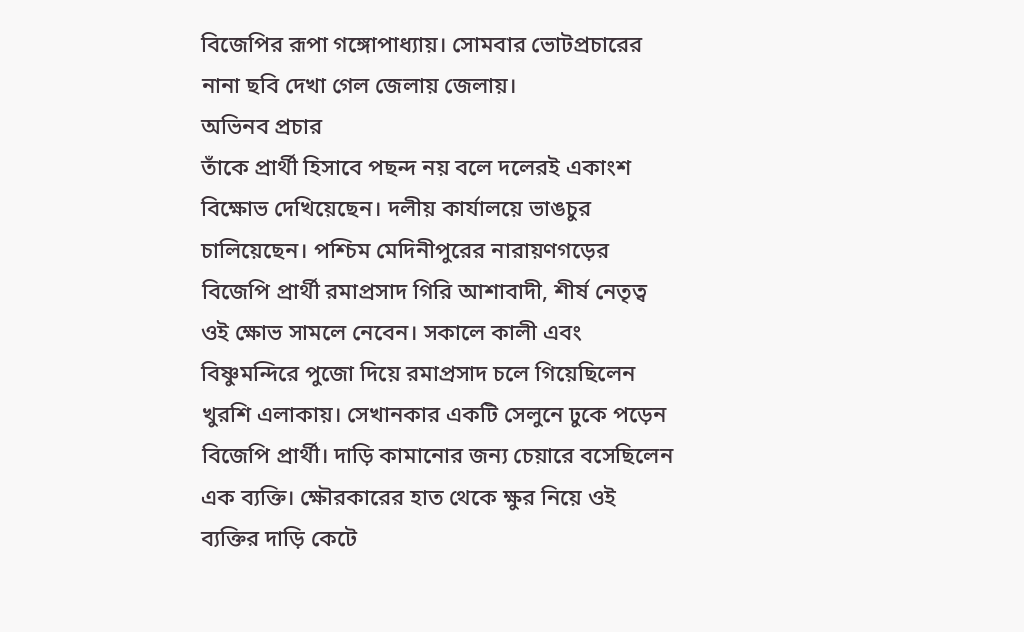বিজেপির রূপা গঙ্গোপাধ্যায়। সোমবার ভোটপ্রচারের নানা ছবি দেখা গেল জেলায় জেলায়।
অভিনব প্রচার
তাঁকে প্রার্থী হিসাবে পছন্দ নয় বলে দলেরই একাংশ বিক্ষোভ দেখিয়েছেন। দলীয় কার্যালয়ে ভাঙচুর চালিয়েছেন। পশ্চিম মেদিনীপুরের নারায়ণগড়ের বিজেপি প্রার্থী রমাপ্রসাদ গিরি আশাবাদী, শীর্ষ নেতৃত্ব ওই ক্ষোভ সামলে নেবেন। সকালে কালী এবং বিষ্ণুমন্দিরে পুজো দিয়ে রমাপ্রসাদ চলে গিয়েছিলেন খুরশি এলাকায়। সেখানকার একটি সেলুনে ঢুকে পড়েন বিজেপি প্রার্থী। দাড়ি কামানোর জন্য চেয়ারে বসেছিলেন এক ব্যক্তি। ক্ষৌরকারের হাত থেকে ক্ষুর নিয়ে ওই ব্যক্তির দাড়ি কেটে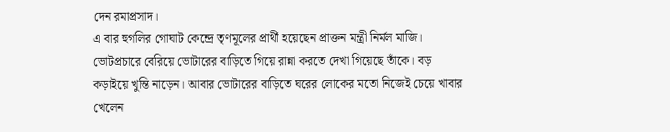দেন রমাপ্রসাদ।
এ বার হুগলির গোঘাট কেন্দ্রে তৃণমূলের প্রার্থী হয়েছেন প্রাক্তন মন্ত্রী নির্মল মাজি। ভোটপ্রচারে বেরিয়ে ভোটারের বাড়িতে গিয়ে রান্না করতে দেখা গিয়েছে তাঁকে। বড় কড়াইয়ে খুন্তি নাড়েন। আবার ভোটারের বাড়িতে ঘরের লোকের মতো নিজেই চেয়ে খাবার খেলেন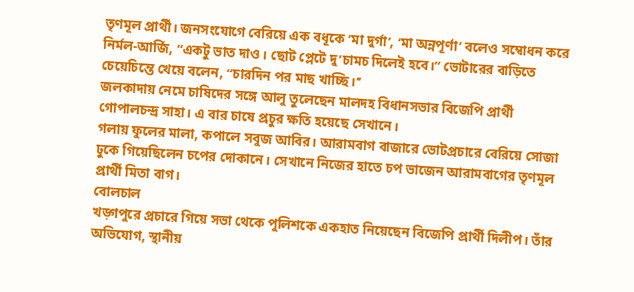তৃণমূল প্রার্থী। জনসংযোগে বেরিয়ে এক বধূকে ‘মা দুর্গা’, ‘মা অন্নপূর্ণা’ বলেও সম্বোধন করে নির্মল-আর্জি, ‘‘একটু ভাত দাও। ছোট প্লেটে দু’চামচ দিলেই হবে।’’ ভোটারের বাড়িতে চেয়েচিন্তে খেয়ে বলেন, ‘‘চারদিন পর মাছ খাচ্ছি।’’
জলকাদায় নেমে চাষিদের সঙ্গে আলু তুলেছেন মালদহ বিধানসভার বিজেপি প্রার্থী গোপালচন্দ্র সাহা। এ বার চাষে প্রচুর ক্ষতি হয়েছে সেখানে।
গলায় ফুলের মালা, কপালে সবুজ আবির। আরামবাগ বাজারে ভোটপ্রচারে বেরিয়ে সোজা ঢুকে গিয়েছিলেন চপের দোকানে। সেখানে নিজের হাতে চপ ভাজেন আরামবাগের তৃণমূল প্রার্থী মিতা বাগ।
বোলচাল
খড়্গপুরে প্রচারে গিয়ে সভা থেকে পুলিশকে একহাত নিয়েছেন বিজেপি প্রার্থী দিলীপ। তাঁর অভিযোগ, স্থানীয়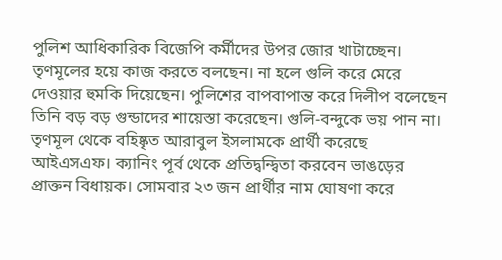পুলিশ আধিকারিক বিজেপি কর্মীদের উপর জোর খাটাচ্ছেন। তৃণমূলের হয়ে কাজ করতে বলছেন। না হলে গুলি করে মেরে দেওয়ার হুমকি দিয়েছেন। পুলিশের বাপবাপান্ত করে দিলীপ বলেছেন তিনি বড় বড় গুন্ডাদের শায়েস্তা করেছেন। গুলি-বন্দুকে ভয় পান না।
তৃণমূল থেকে বহিষ্কৃত আরাবুল ইসলামকে প্রার্থী করেছে আইএসএফ। ক্যানিং পূর্ব থেকে প্রতিদ্বন্দ্বিতা করবেন ভাঙড়ের প্রাক্তন বিধায়ক। সোমবার ২৩ জন প্রার্থীর নাম ঘোষণা করে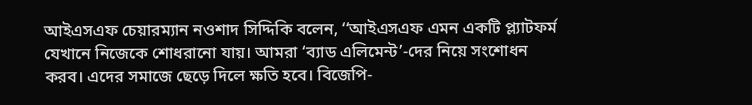আইএসএফ চেয়ারম্যান নওশাদ সিদ্দিকি বলেন, ‘‘আইএসএফ এমন একটি প্ল্যাটফর্ম যেখানে নিজেকে শোধরানো যায়। আমরা ‘ব্যাড এলিমেন্ট’-দের নিয়ে সংশোধন করব। এদের সমাজে ছেড়ে দিলে ক্ষতি হবে। বিজেপি-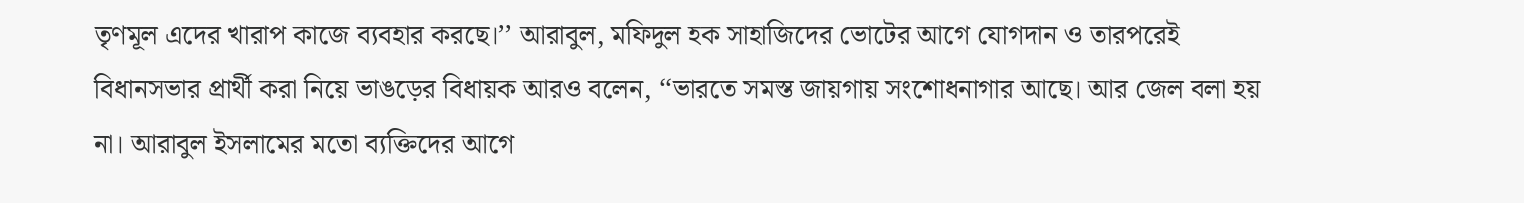তৃণমূল এদের খারাপ কাজে ব্যবহার করছে।’’ আরাবুল, মফিদুল হক সাহাজিদের ভোটের আগে যোগদান ও তারপরেই বিধানসভার প্রার্থী করা নিয়ে ভাঙড়ের বিধায়ক আরও বলেন, ‘‘ভারতে সমস্ত জায়গায় সংশোধনাগার আছে। আর জেল বলা হয় না। আরাবুল ইসলামের মতো ব্যক্তিদের আগে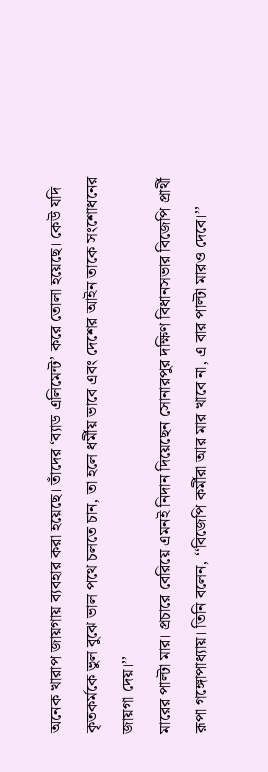অনেক খারাপ জায়গায় ব্যবহার করা হয়েছে। তাঁদের ‘ব্যাড এলিমেন্ট’ করে তোলা হয়েছে। কেউ যদি কৃতকর্মকে ভুল বুঝে ভাল পথে চলতে চান, তা হলে ধর্মীয় ভাবে এবং দেশের আইন তাকে সংশোধনের জায়গা দেয়।’’
মারের পাল্টা মার। প্রচারে বেরিয়ে এমনই নিদান দিয়েছেন সোনারপুর দক্ষিণ বিধানসভার বিজেপি প্রার্থী রূপা গঙ্গোপাধ্যায়। তিনি বলেন, ‘‘বিজেপি কর্মীরা আর মার খাবে না, এ বার পাল্টা মারও দেবে।’’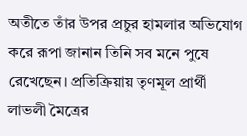অতীতে তাঁর উপর প্রচুর হামলার অভিযোগ করে রূপা জানান তিনি সব মনে পুষে রেখেছেন। প্রতিক্রিয়ায় তৃণমূল প্রার্থী লাভলী মৈত্রের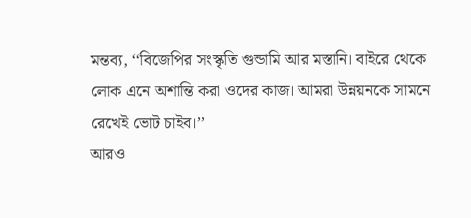মন্তব্য, ‘‘বিজেপির সংস্কৃতি গুন্ডামি আর মস্তানি। বাইরে থেকে লোক এনে অশান্তি করা ওদের কাজ। আমরা উন্নয়নকে সামনে রেখেই ভোট চাইব।’’
আরও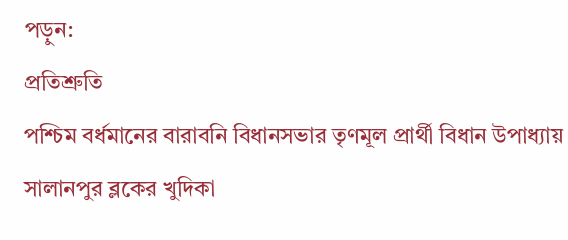পড়ুন:
প্রতিশ্রুতি
পশ্চিম বর্ধমানের বারাবনি বিধানসভার তৃণমূল প্রার্থী বিধান উপাধ্যায় সালানপুর ব্লকের খুদিকা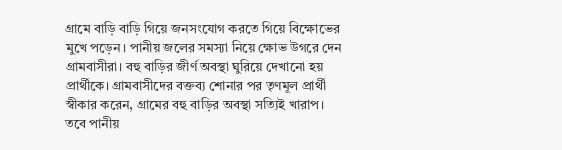গ্রামে বাড়ি বাড়ি গিয়ে জনসংযোগ করতে গিয়ে বিক্ষোভের মুখে পড়েন। পানীয় জলের সমস্যা নিয়ে ক্ষোভ উগরে দেন গ্রামবাসীরা। বহু বাড়ির জীর্ণ অবস্থা ঘুরিয়ে দেখানো হয় প্রার্থীকে। গ্রামবাসীদের বক্তব্য শোনার পর তৃণমূল প্রার্থী স্বীকার করেন, গ্রামের বহু বাড়ির অবস্থা সত্যিই খারাপ। তবে পানীয়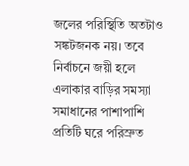জলের পরিস্থিতি অতটাও সঙ্কটজনক নয়। তবে নির্বাচনে জয়ী হলে এলাকার বাড়ির সমস্যা সমাধানের পাশাপাশি প্রতিটি ঘরে পরিস্রুত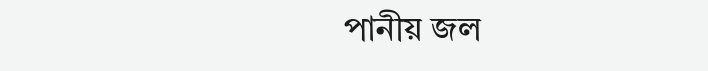পানীয় জল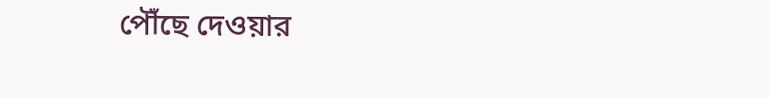পৌঁছে দেওয়ার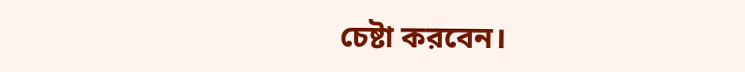চেষ্টা করবেন।